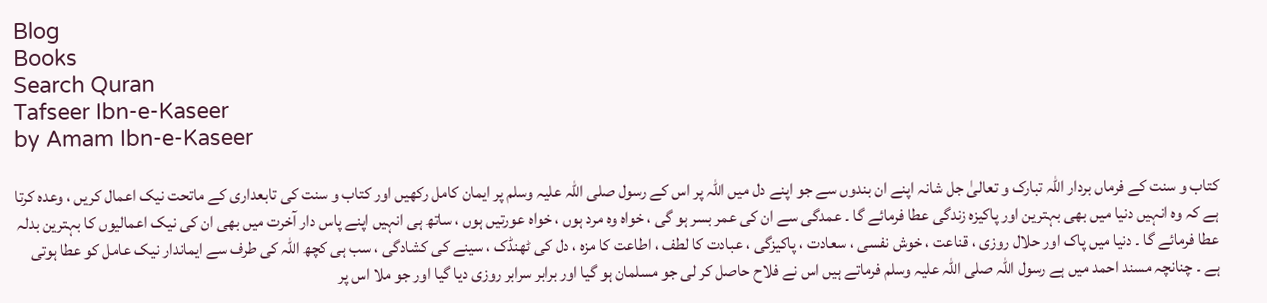Blog
Books
Search Quran
Tafseer Ibn-e-Kaseer
by Amam Ibn-e-Kaseer

کتاب و سنت کے فرماں بردار اللہ تبارک و تعالیٰ جل شانہ اپنے ان بندوں سے جو اپنے دل میں اللہ پر اس کے رسول صلی اللہ علیہ وسلم پر ایمان کامل رکھیں اور کتاب و سنت کی تابعداری کے ماتحت نیک اعمال کریں ، وعدہ کرتا ہے کہ وہ انہیں دنیا میں بھی بہترین اور پاکیزہ زندگی عطا فرمائے گا ۔ عمدگی سے ان کی عمر بسر ہو گی ، خواہ وہ مرد ہوں ، خواہ عورتیں ہوں ، ساتھ ہی انہیں اپنے پاس دار آخرت میں بھی ان کی نیک اعمالیوں کا بہترین بدلہ عطا فرمائے گا ۔ دنیا میں پاک اور حلال روزی ، قناعت ، خوش نفسی ، سعادت ، پاکیزگی ، عبادت کا لطف ، اطاعت کا مزہ ، دل کی ٹھنڈک ، سینے کی کشادگی ، سب ہی کچھ اللہ کی طرف سے ایماندار نیک عامل کو عطا ہوتی ہے ۔ چنانچہ مسند احمد میں ہے رسول اللہ صلی اللہ علیہ وسلم فرماتے ہیں اس نے فلاح حاصل کر لی جو مسلمان ہو گیا اور برابر سرابر روزی دیا گیا اور جو ملا اس پر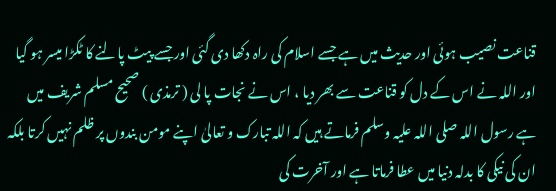قناعت نصیب ہوئی اور حدیث میں ہے جسے اسلام کی راہ دکھا دی گئی اور جسے پیٹ پالنے کا ٹکڑا میسر ہو گیا اور اللہ نے اس کے دل کو قناعت سے بھر دیا ، اس نے نجات پا لی ( ترمذی ) صحیح مسلم شریف میں ہے رسول اللہ صلی اللہ علیہ وسلم فرماتے ہیں کہ اللہ تبارک و تعالیٰ اپنے مومن بندوں پر ظلم نہیں کرتا بلکہ ان کی نیکی کا بدلہ دنیا میں عطا فرماتا ہے اور آخرت کی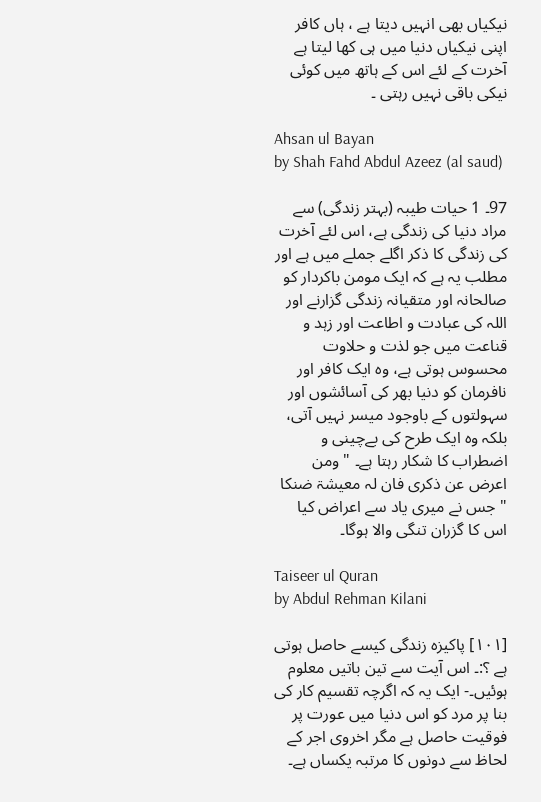نیکیاں بھی انہیں دیتا ہے ، ہاں کافر اپنی نیکیاں دنیا میں ہی کھا لیتا ہے آخرت کے لئے اس کے ہاتھ میں کوئی نیکی باقی نہیں رہتی ۔

Ahsan ul Bayan
by Shah Fahd Abdul Azeez (al saud)

97۔ 1 حیات طیبہ (بہتر زندگی) سے مراد دنیا کی زندگی ہے، اس لئے آخرت کی زندگی کا ذکر اگلے جملے میں ہے اور مطلب یہ ہے کہ ایک مومن باکردار کو صالحانہ اور متقیانہ زندگی گزارنے اور اللہ کی عبادت و اطاعت اور زہد و قناعت میں جو لذت و حلاوت محسوس ہوتی ہے، وہ ایک کافر اور نافرمان کو دنیا بھر کی آسائشوں اور سہولتوں کے باوجود میسر نہیں آتی، بلکہ وہ ایک طرح کی بےچینی و اضطراب کا شکار رہتا ہے۔ " ومن اعرض عن ذکری فان لہ معیشۃ ضنکا " جس نے میری یاد سے اعراض کیا اس کا گزران تنگی والا ہوگا۔

Taiseer ul Quran
by Abdul Rehman Kilani

[١٠١] پاکیزہ زندگی کیسے حاصل ہوتی ہے ؟:۔ اس آیت سے تین باتیں معلوم ہوئیں۔- ایک یہ کہ اگرچہ تقسیم کار کی بنا پر مرد کو اس دنیا میں عورت پر فوقیت حاصل ہے مگر اخروی اجر کے لحاظ سے دونوں کا مرتبہ یکساں ہے۔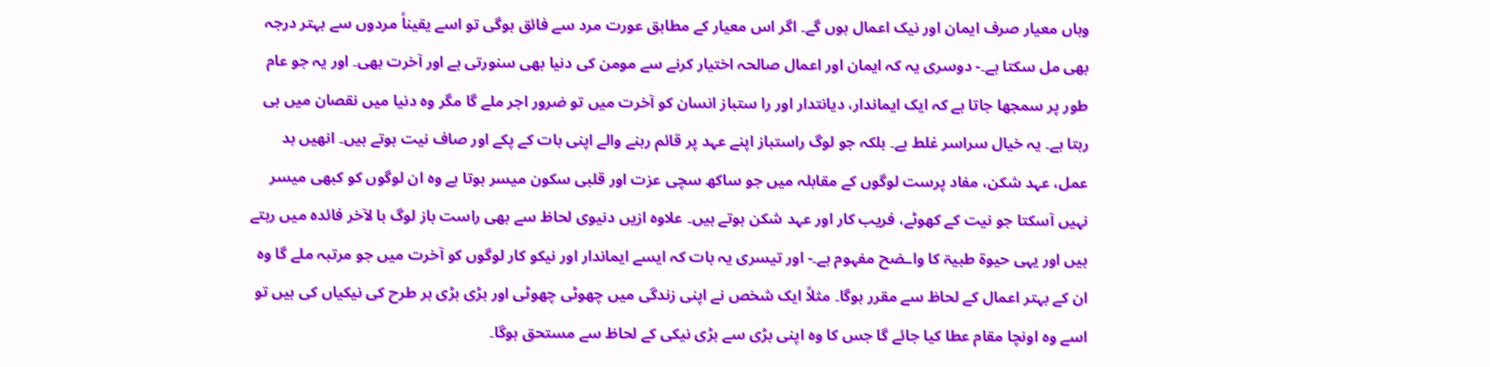وہاں معیار صرف ایمان اور نیک اعمال ہوں گے۔ اگر اس معیار کے مطابق عورت مرد سے فائق ہوگی تو اسے یقیناً مردوں سے بہتر درجہ بھی مل سکتا ہے۔- دوسری یہ کہ ایمان اور اعمال صالحہ اختیار کرنے سے مومن کی دنیا بھی سنورتی ہے اور آخرت بھی۔ اور یہ جو عام طور پر سمجھا جاتا ہے کہ ایک ایماندار، دیانتدار اور را ستباز انسان کو آخرت میں تو ضرور اجر ملے گا مگر وہ دنیا میں نقصان میں ہی رہتا ہے۔ یہ خیال سراسر غلط ہے۔ بلکہ جو لوگ راستباز اپنے عہد پر قائم رہنے والے اپنی بات کے پکے اور صاف نیت ہوتے ہیں۔ انھیں بد عمل، عہد شکن، مفاد پرست لوگوں کے مقابلہ میں جو ساکھ سچی عزت اور قلبی سکون میسر ہوتا ہے وہ ان لوگوں کو کبھی میسر نہیں آسکتا جو نیت کے کھوٹے، فریب کار اور عہد شکن ہوتے ہیں۔ علاوہ ازیں دنیوی لحاظ سے بھی راست باز لوگ با لآخر فائدہ میں رہتے ہیں اور یہی حیوۃ طبیۃ کا واـضح مفہوم ہے۔- اور تیسری یہ بات کہ ایسے ایماندار اور نیکو کار لوگوں کو آخرت میں جو مرتبہ ملے گا وہ ان کے بہتر اعمال کے لحاظ سے مقرر ہوگا۔ مثلاً ایک شخص نے اپنی زندگی میں چھوٹی چھوٹی اور بڑی بڑی ہر طرح کی نیکیاں کی ہیں تو اسے وہ اونچا مقام عطا کیا جائے گا جس کا وہ اپنی بڑی سے بڑی نیکی کے لحاظ سے مستحق ہوگا۔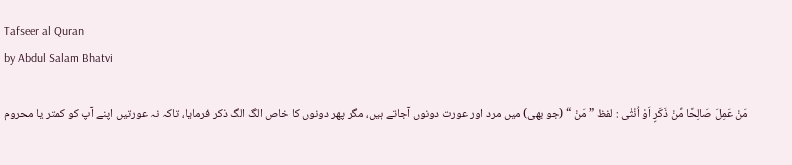Tafseer al Quran
by Abdul Salam Bhatvi

مَنْ عَمِلَ صَالِحًا مِّنْ ذَكَرٍ اَوْ اُنْثٰى : لفظ ” مَنْ “ (جو بھی) میں مرد اور عورت دونوں آجاتے ہیں، مگر پھر دونوں کا خاص الگ الگ ذکر فرمایا، تاکہ نہ عورتیں اپنے آپ کو کمتر یا محروم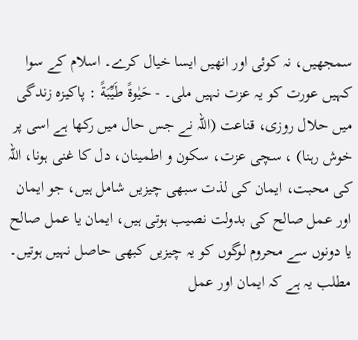سمجھیں، نہ کوئی اور انھیں ایسا خیال کرے۔ اسلام کے سوا کہیں عورت کو یہ عزت نہیں ملی۔ - حَيٰوةً طَيِّبَةً : پاکیزہ زندگی میں حلال روزی، قناعت (اللہ نے جس حال میں رکھا ہے اسی پر خوش رہنا) ، سچی عزت، سکون و اطمینان، دل کا غنی ہونا، اللہ کی محبت، ایمان کی لذت سبھی چیزیں شامل ہیں، جو ایمان اور عمل صالح کی بدولت نصیب ہوتی ہیں، ایمان یا عمل صالح یا دونوں سے محروم لوگوں کو یہ چیزیں کبھی حاصل نہیں ہوتیں۔ مطلب یہ ہے کہ ایمان اور عمل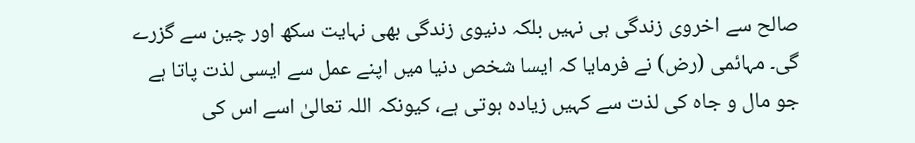صالح سے اخروی زندگی ہی نہیں بلکہ دنیوی زندگی بھی نہایت سکھ اور چین سے گزرے گی۔ مہائمی (رض) نے فرمایا کہ ایسا شخص دنیا میں اپنے عمل سے ایسی لذت پاتا ہے جو مال و جاہ کی لذت سے کہیں زیادہ ہوتی ہے، کیونکہ اللہ تعالیٰ اسے اس کی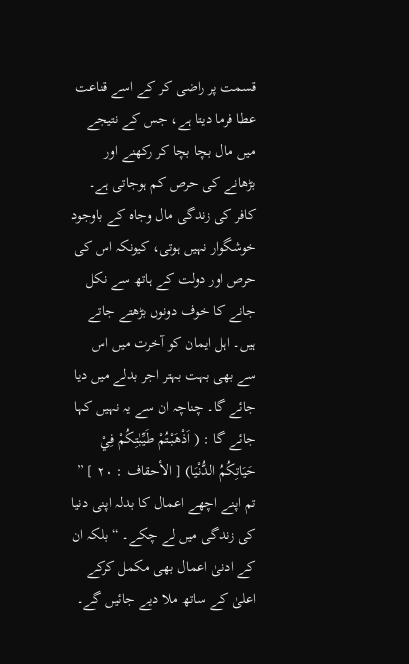قسمت پر راضی کر کے اسے قناعت عطا فرما دیتا ہے، جس کے نتیجے میں مال بچا بچا کر رکھنے اور بڑھانے کی حرص کم ہوجاتی ہے۔ کافر کی زندگی مال وجاہ کے باوجود خوشگوار نہیں ہوتی، کیونکہ اس کی حرص اور دولت کے ہاتھ سے نکل جانے کا خوف دونوں بڑھتے جاتے ہیں۔ اہل ایمان کو آخرت میں اس سے بھی بہت بہتر اجر بدلے میں دیا جائے گا۔ چناچہ ان سے یہ نہیں کہا جائے گا : ( اَذْهَبْتُمْ طَيِّبٰتِكُمْ فِيْ حَيَاتِكُمُ الدُّنْيَا) [ الأحقاف : ٢٠ ] ” تم اپنے اچھے اعمال کا بدلہ اپنی دنیا کی زندگی میں لے چکے۔ “ بلکہ ان کے ادنیٰ اعمال بھی مکمل کرکے اعلیٰ کے ساتھ ملا دیے جائیں گے۔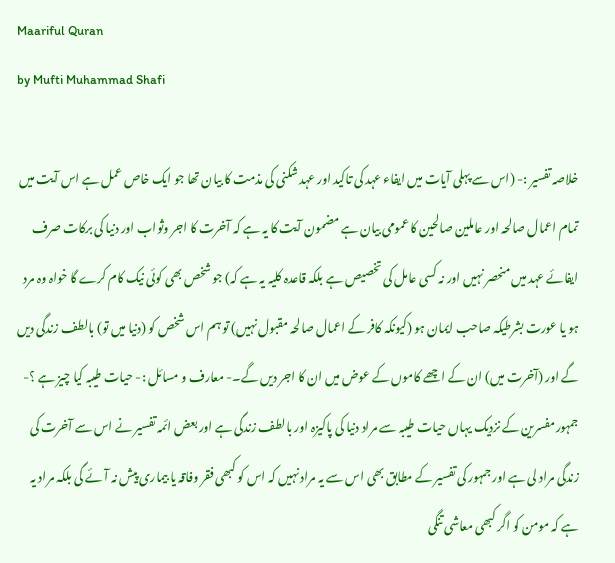Maariful Quran
by Mufti Muhammad Shafi

خلاصہ تفسیر :- (اس سے پہلی آیات میں ایفاء عہد کی تاکید اور عہد شکنی کی مذمت کا بیان تھا جو ایک خاص عمل ہے اس آیت میں تمام اعمال صالحہ اور عاملین صالحین کا عمومی بیان ہے مضمون آیت کا یہ ہے کہ آخرت کا اجر وثواب اور دنیا کی برکات صرف ایفائے عہد میں منحصر نہیں اور نہ کسی عامل کی تخصیص ہے بلکہ قاعدہ کلیہ یہ ہے کہ) جو شخص بھی کوئی نیک کام کرے گا خواہ وہ مرد ہو یا عورت بشرطیکہ صاحب ایمان ہو (کیونکہ کافر کے اعمال صالحہ مقبول نہیں) تو ہم اس شخص کو (دنیا میں تو) بالطف زندگی دیں گے اور (آخرت میں) ان کے اچھے کاموں کے عوض میں ان کا اجر دیں گے۔- معارف و مسائل :- حیات طیبہ کیا چیز ہے ؟- جمہور مفسرین کے نزدیک یہاں حیات طیبہ سے مراد دنیا کی پاکیزہ اور بالطف زندگی ہے اور بعض ائمہ تفسیر نے اس سے آخرت کی زندگی مراد لی ہے اور جمہور کی تفسیر کے مطابق بھی اس سے یہ مراد نہیں کہ اس کو کبھی فقر وفاقہ یا بیماری پیش نہ آئے گی بلکہ مراد یہ ہے کہ مومن کو اگر کبھی معاشی تنگی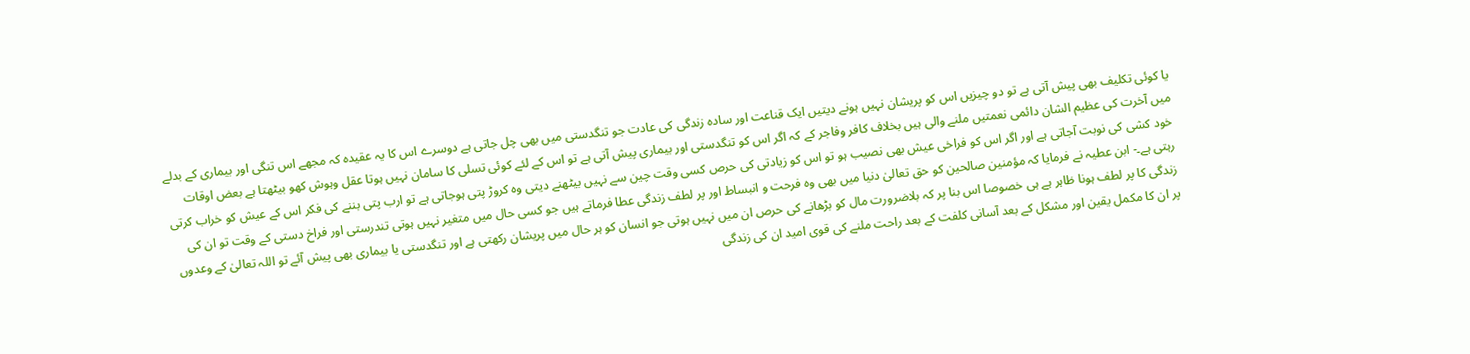یا کوئی تکلیف بھی پیش آتی ہے تو دو چیزیں اس کو پریشان نہیں ہونے دیتیں ایک قناعت اور سادہ زندگی کی عادت جو تنگدستی میں بھی چل جاتی ہے دوسرے اس کا یہ عقیدہ کہ مجھے اس تنگی اور بیماری کے بدلے میں آخرت کی عظیم الشان دائمی نعمتیں ملنے والی ہیں بخلاف کافر وفاجر کے کہ اگر اس کو تنگدستی اور بیماری پیش آتی ہے تو اس کے لئے کوئی تسلی کا سامان نہیں ہوتا عقل وہوش کھو بیٹھتا ہے بعض اوقات خود کشی کی نوبت آجاتی ہے اور اگر اس کو فراخی عیش بھی نصیب ہو تو اس کو زیادتی کی حرص کسی وقت چین سے نہیں بیٹھنے دیتی وہ کروڑ پتی ہوجاتی ہے تو ارب پتی بننے کی فکر اس کے عیش کو خراب کرتی رہتی ہے۔- ابن عطیہ نے فرمایا کہ مؤمنین صالحین کو حق تعالیٰ دنیا میں بھی وہ فرحت و انبساط اور پر لطف زندگی عطا فرماتے ہیں جو کسی حال میں متغیر نہیں ہوتی تندرستی اور فراخ دستی کے وقت تو ان کی زندگی کا پر لطف ہونا ظاہر ہے ہی خصوصا اس بنا پر کہ بلاضرورت مال کو بڑھانے کی حرص ان میں نہیں ہوتی جو انسان کو ہر حال میں پریشان رکھتی ہے اور تنگدستی یا بیماری بھی پیش آئے تو اللہ تعالیٰ کے وعدوں پر ان کا مکمل یقین اور مشکل کے بعد آسانی کلفت کے بعد راحت ملنے کی قوی امید ان کی زندگی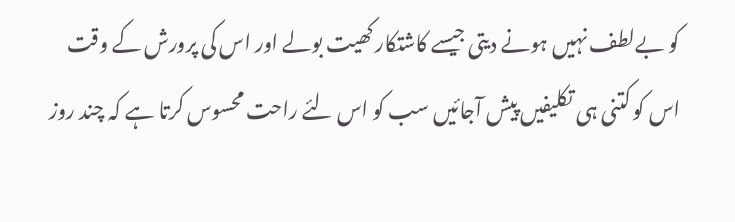کو بےلطف نہیں ہونے دیتی جیسے کاشتکار کھیت بولے اور اس کی پرورش کے وقت اس کو کتنی ہی تکلیفیں پیش آجائیں سب کو اس لئے راحت محسوس کرتا ہے کہ چند روز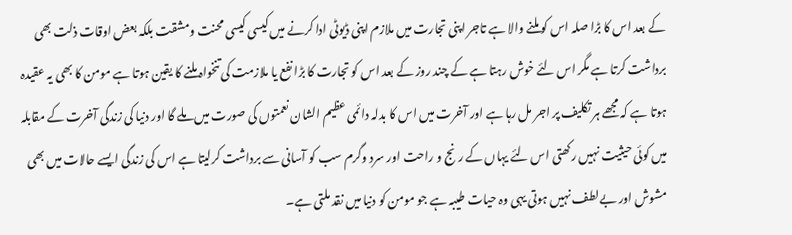کے بعد اس کا بڑا صلہ اس کو ملنے والا ہے تاجر اپنی تجارت میں ملازم اپنی ڈیوٹی ادا کرنے میں کیسی کیسی محنت ومشقت بلکہ بعض اوقات ذلت بھی برداشت کرتا ہے مگر اس لئے خوش رہتا ہے کے چند روز کے بعد اس کو تجارت کا بڑا نفع یا ملازمت کی تنخواہ ملنے کا یقین ہوتا ہے مومن کا بھی یہ عقیدہ ہوتا ہے کہ مجھے ہر تکلیف پر اجر مل رہا ہے اور آخرت میں اس کا بدلہ دائمی عظیم الشان نعمتوں کی صورت میں ملے گا اور دنیا کی زندگی آخرت کے مقابلہ میں کوئی حیثیت نہیں رکھتی اس لئے یہاں کے رنج و راحت اور سرد وگرم سب کو آسانی سے برداشت کرلیتا ہے اس کی زندگی ایسے حالات میں بھی مشوش اور بےلطف نہیں ہوتی یہی وہ حیات طیبہ ہے جو مومن کو دنیا میں نقد ملتی ہے۔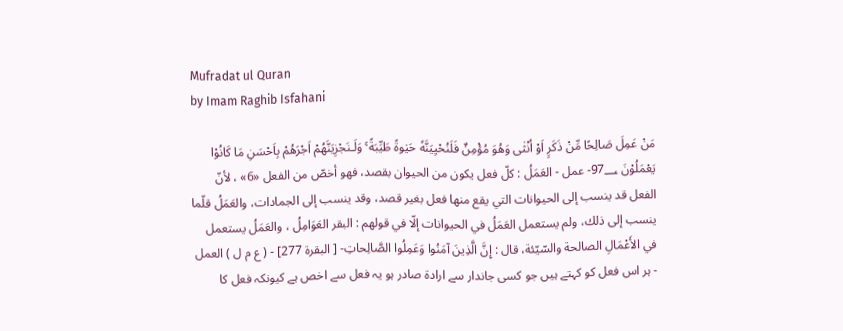Mufradat ul Quran
by Imam Raghib Isfahani

مَنْ عَمِلَ صَالِحًا مِّنْ ذَكَرٍ اَوْ اُنْثٰى وَهُوَ مُؤْمِنٌ فَلَنُحْيِيَنَّهٗ حَيٰوةً طَيِّبَةً ۚ وَلَـنَجْزِيَنَّهُمْ اَجْرَهُمْ بِاَحْسَنِ مَا كَانُوْا يَعْمَلُوْنَ 97؀- عمل - العَمَلُ : كلّ فعل يكون من الحیوان بقصد، فهو أخصّ من الفعل «6» ، لأنّ الفعل قد ينسب إلى الحیوانات التي يقع منها فعل بغیر قصد، وقد ينسب إلى الجمادات، والعَمَلُ قلّما ينسب إلى ذلك، ولم يستعمل العَمَلُ في الحیوانات إلّا في قولهم : البقر العَوَامِلُ ، والعَمَلُ يستعمل في الأَعْمَالِ الصالحة والسّيّئة، قال : إِنَّ الَّذِينَ آمَنُوا وَعَمِلُوا الصَّالِحاتِ- [ البقرة 277] - ( ع م ل ) العمل - ہر اس فعل کو کہتے ہیں جو کسی جاندار سے ارادۃ صادر ہو یہ فعل سے اخص ہے کیونکہ فعل کا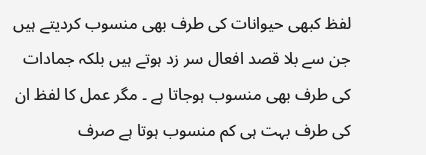لفظ کبھی حیوانات کی طرف بھی منسوب کردیتے ہیں جن سے بلا قصد افعال سر زد ہوتے ہیں بلکہ جمادات کی طرف بھی منسوب ہوجاتا ہے ۔ مگر عمل کا لفظ ان کی طرف بہت ہی کم منسوب ہوتا ہے صرف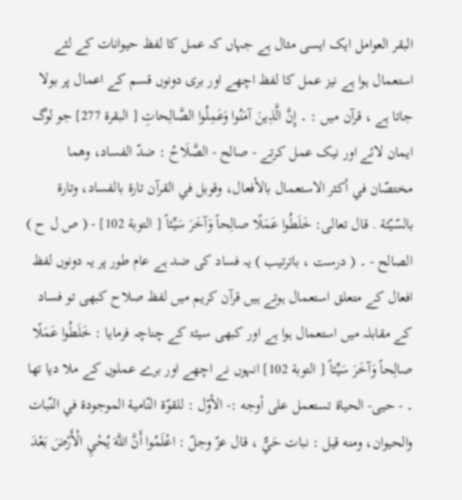البقر العوامل ایک ایسی مثال ہے جہاں کہ عمل کا لفظ حیوانات کے لئے استعمال ہوا ہے نیز عمل کا لفظ اچھے اور بری دونوں قسم کے اعمال پر بولا جاتا ہے ، قرآن میں : ۔ إِنَّ الَّذِينَ آمَنُوا وَعَمِلُوا الصَّالِحاتِ [ البقرة 277] جو لوگ ایمان لائے اور نیک عمل کرتے - صالح - الصَّلَاحُ : ضدّ الفساد، وهما مختصّان في أكثر الاستعمال بالأفعال، وقوبل في القرآن تارة بالفساد، وتارة بالسّيّئة . قال تعالی: خَلَطُوا عَمَلًا صالِحاً وَآخَرَ سَيِّئاً [ التوبة 102] - ( ص ل ح ) الصالح - ۔ ( درست ، باترتیب ) یہ فساد کی ضد ہے عام طور پر یہ دونوں لفظ افعال کے متعلق استعمال ہوتے ہیں قرآن کریم میں لفظ صلاح کبھی تو فساد کے مقابلہ میں استعمال ہوا ہے اور کبھی سیئۃ کے چناچہ فرمایا : خَلَطُوا عَمَلًا صالِحاً وَآخَرَ سَيِّئاً [ التوبة 102] انہوں نے اچھے اور برے عملوں کے ملا دیا تھا ۔ - حيى- الحیاة تستعمل علی أوجه :- الأوّل : للقوّة النّامية الموجودة في النّبات والحیوان، ومنه قيل : نبات حَيٌّ ، قال عزّ وجلّ : اعْلَمُوا أَنَّ اللَّهَ يُحْيِ الْأَرْضَ بَعْدَ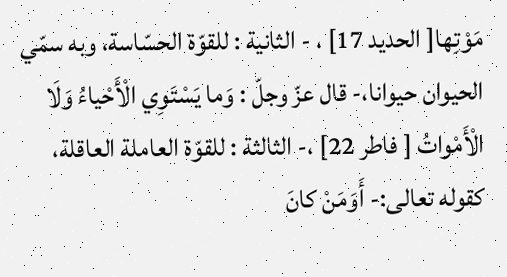مَوْتِها[ الحدید 17] ، - الثانية : للقوّة الحسّاسة، وبه سمّي الحیوان حيوانا،- قال عزّ وجلّ : وَما يَسْتَوِي الْأَحْياءُ وَلَا الْأَمْواتُ [ فاطر 22] ،- الثالثة : للقوّة العاملة العاقلة، کقوله تعالی:- أَوَمَنْ كانَ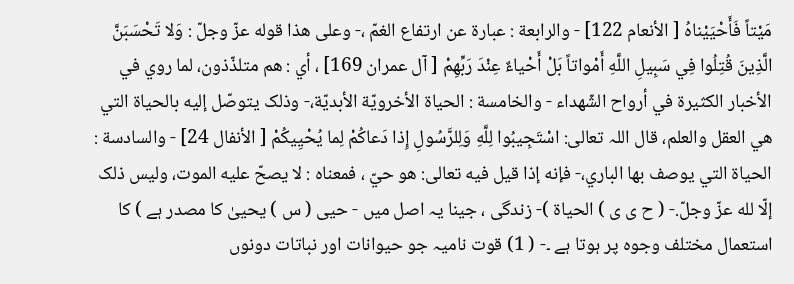مَيْتاً فَأَحْيَيْناهُ [ الأنعام 122] - والرابعة : عبارة عن ارتفاع الغمّ ،- وعلی هذا قوله عزّ وجلّ : وَلا تَحْسَبَنَّ الَّذِينَ قُتِلُوا فِي سَبِيلِ اللَّهِ أَمْواتاً بَلْ أَحْياءٌ عِنْدَ رَبِّهِمْ [ آل عمران 169] ، أي : هم متلذّذون، لما روي في الأخبار الکثيرة في أرواح الشّهداء - والخامسة : الحیاة الأخرويّة الأبديّة،- وذلک يتوصّل إليه بالحیاة التي هي العقل والعلم، قال اللہ تعالی: اسْتَجِيبُوا لِلَّهِ وَلِلرَّسُولِ إِذا دَعاكُمْ لِما يُحْيِيكُمْ [ الأنفال 24] - والسادسة : الحیاة التي يوصف بها الباري،- فإنه إذا قيل فيه تعالی: هو حيّ ، فمعناه : لا يصحّ عليه الموت، ولیس ذلک إلّا لله عزّ وجلّ.- ( ح ی ی ) الحیاۃ )- زندگی ، جینا یہ اصل میں - حیی ( س ) یحییٰ کا مصدر ہے ) کا استعمال مختلف وجوہ پر ہوتا ہے ۔- ( 1) قوت نامیہ جو حیوانات اور نباتات دونوں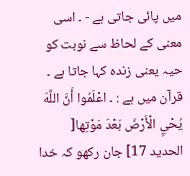میں پائی جاتی ہے - ۔ اسی معنی کے لحاظ سے نوبت کو حیہ یعنی زندہ کہا جاتا ہے ۔ قرآن میں ہے : ۔ اعْلَمُوا أَنَّ اللَّهَ يُحْيِ الْأَرْضَ بَعْدَ مَوْتِها[ الحدید 17] جان رکھو کہ خدا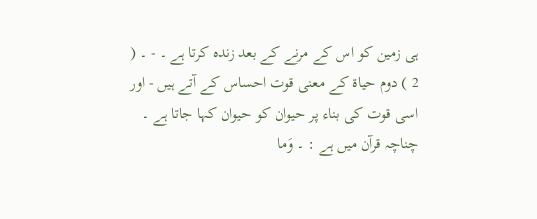ہی زمین کو اس کے مرنے کے بعد زندہ کرتا ہے ۔ - ۔ ( 2 ) دوم حیاۃ کے معنی قوت احساس کے آتے ہیں - اور اسی قوت کی بناء پر حیوان کو حیوان کہا جاتا ہے ۔ چناچہ قرآن میں ہے : ۔ وَما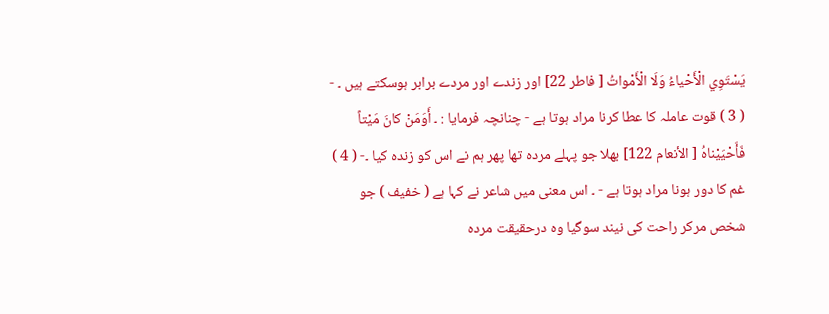يَسْتَوِي الْأَحْياءُ وَلَا الْأَمْواتُ [ فاطر 22] اور زندے اور مردے برابر ہوسکتے ہیں ۔ - ( 3 ) قوت عاملہ کا عطا کرنا مراد ہوتا ہے - چنانچہ فرمایا : ۔ أَوَمَنْ كانَ مَيْتاً فَأَحْيَيْناهُ [ الأنعام 122] بھلا جو پہلے مردہ تھا پھر ہم نے اس کو زندہ کیا ۔- ( 4 ) غم کا دور ہونا مراد ہوتا ہے - ۔ اس معنی میں شاعر نے کہا ہے ( خفیف ) جو شخص مرکر راحت کی نیند سوگیا وہ درحقیقت مردہ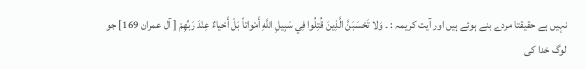نہیں ہے حقیقتا مردے بنے ہوئے ہیں اور آیت کریمہ : ۔ وَلا تَحْسَبَنَّ الَّذِينَ قُتِلُوا فِي سَبِيلِ اللَّهِ أَمْواتاً بَلْ أَحْياءٌ عِنْدَ رَبِّهِمْ [ آل عمران 169] جو لوگ خدا کی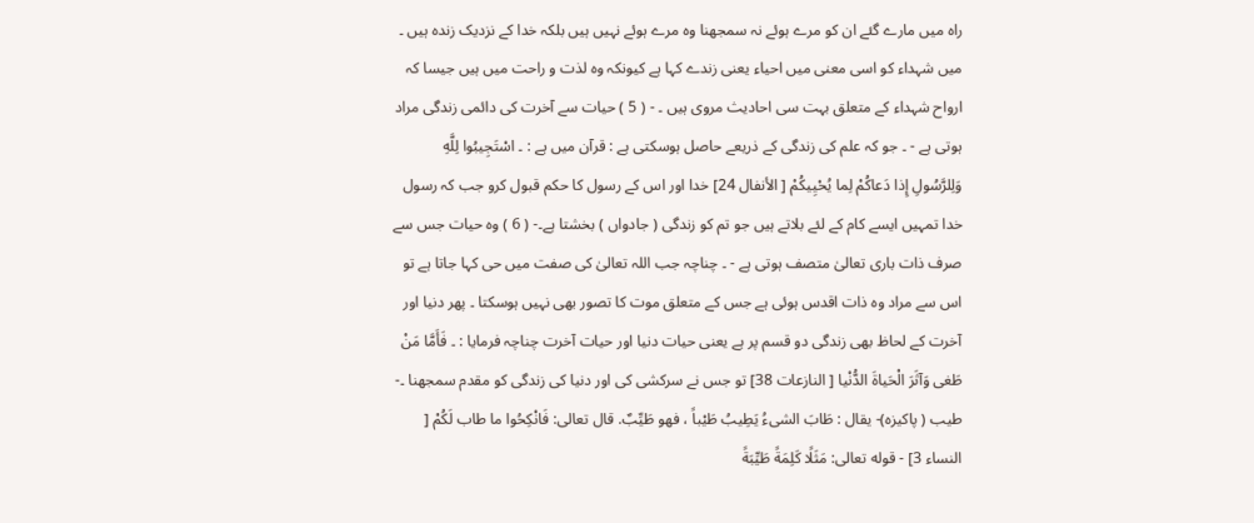راہ میں مارے گئے ان کو مرے ہوئے نہ سمجھنا وہ مرے ہوئے نہیں ہیں بلکہ خدا کے نزدیک زندہ ہیں ۔ میں شہداء کو اسی معنی میں احیاء یعنی زندے کہا ہے کیونکہ وہ لذت و راحت میں ہیں جیسا کہ ارواح شہداء کے متعلق بہت سی احادیث مروی ہیں ۔ - ( 5 ) حیات سے آخرت کی دائمی زندگی مراد ہوتی ہے - ۔ جو کہ علم کی زندگی کے ذریعے حاصل ہوسکتی ہے : قرآن میں ہے : ۔ اسْتَجِيبُوا لِلَّهِ وَلِلرَّسُولِ إِذا دَعاكُمْ لِما يُحْيِيكُمْ [ الأنفال 24] خدا اور اس کے رسول کا حکم قبول کرو جب کہ رسول خدا تمہیں ایسے کام کے لئے بلاتے ہیں جو تم کو زندگی ( جادواں ) بخشتا ہے۔- ( 6 ) وہ حیات جس سے صرف ذات باری تعالیٰ متصف ہوتی ہے - ۔ چناچہ جب اللہ تعالیٰ کی صفت میں حی کہا جاتا ہے تو اس سے مراد وہ ذات اقدس ہوئی ہے جس کے متعلق موت کا تصور بھی نہیں ہوسکتا ۔ پھر دنیا اور آخرت کے لحاظ بھی زندگی دو قسم پر ہے یعنی حیات دنیا اور حیات آخرت چناچہ فرمایا : ۔ فَأَمَّا مَنْ طَغى وَآثَرَ الْحَياةَ الدُّنْيا [ النازعات 38] تو جس نے سرکشی کی اور دنیا کی زندگی کو مقدم سمجھنا ۔- طيب ( پاكيزه)- يقال : طَابَ الشیءُ يَطِيبُ طَيْباً ، فهو طَيِّبٌ. قال تعالی: فَانْكِحُوا ما طاب لَكُمْ [ النساء 3] - قوله تعالی: مَثَلًا كَلِمَةً طَيِّبَةً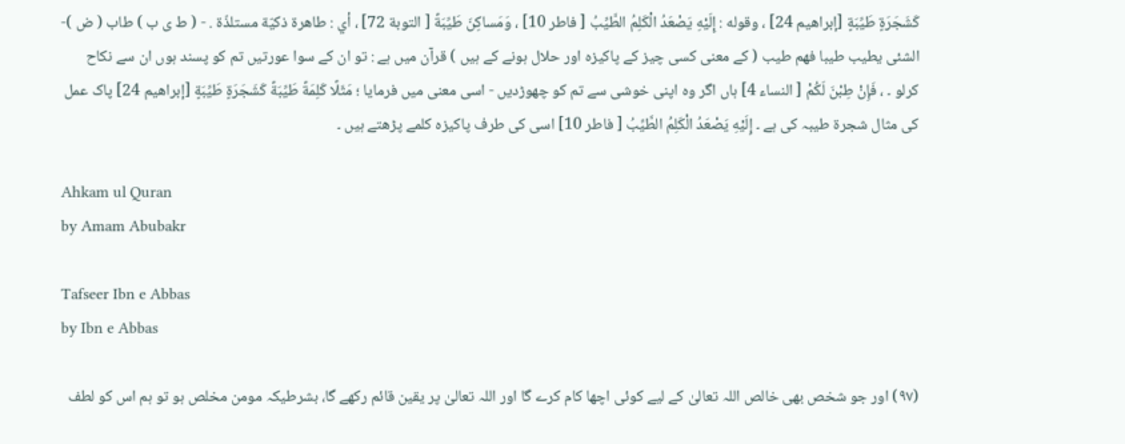كَشَجَرَةٍ طَيِّبَةٍ [إبراهيم 24] ، وقوله : إِلَيْهِ يَصْعَدُ الْكَلِمُ الطَّيِّبُ [ فاطر 10] ، وَمَساكِنَ طَيِّبَةً [ التوبة 72] ، أي : طاهرة ذكيّة مستلذّة . - ( ط ی ب ) طاب ( ض )- الشئی یطیب طیبا فھم طیب ( کے معنی کسی چیز کے پاکیزہ اور حلال ہونے کے ہیں ) قرآن میں ہے : تو ان کے سوا عورتیں تم کو پسند ہوں ان سے نکاح کرلو ۔ ، فَإِنْ طِبْنَ لَكُمْ [ النساء 4] ہاں اگر وہ اپنی خوشی سے تم کو چھوڑدیں - اسی معنی میں فرمایا ؛ مَثَلًا كَلِمَةً طَيِّبَةً كَشَجَرَةٍ طَيِّبَةٍ [إبراهيم 24] پاک عمل کی مثال شجرۃ طیبہ کی ہے ۔ إِلَيْهِ يَصْعَدُ الْكَلِمُ الطَّيِّبُ [ فاطر 10] اسی کی طرف پاکیزہ کلمے پڑھتے ہیں ۔

Ahkam ul Quran
by Amam Abubakr

Tafseer Ibn e Abbas
by Ibn e Abbas

(٩٧) اور جو شخص بھی خالص اللہ تعالیٰ کے لیے کوئی اچھا کام کرے گا اور اللہ تعالیٰ پر یقین قائم رکھے گا، بشرطیکہ مومن مخلص ہو تو ہم اس کو لطف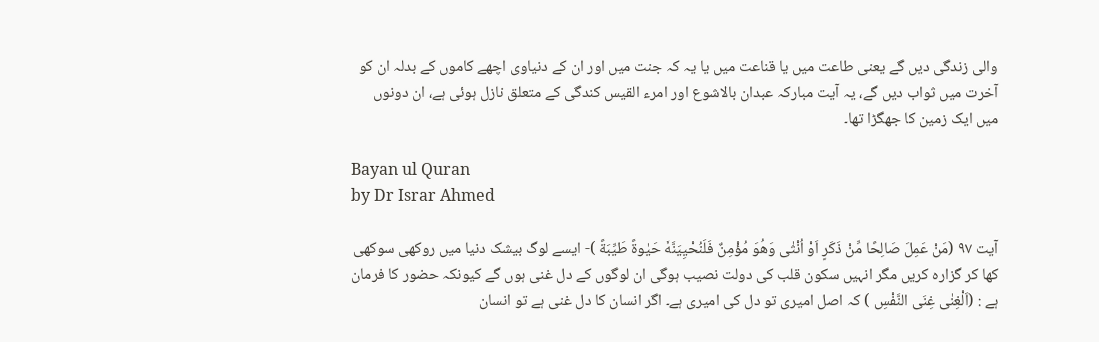والی زندگی دیں گے یعنی طاعت میں یا قناعت میں یا یہ کہ جنت میں اور ان کے دنیاوی اچھے کاموں کے بدلہ ان کو آخرت میں ثواب دیں گے، یہ آیت مبارکہ عبدان بالاشوع اور امرء القیس کندگی کے متعلق نازل ہوئی ہے، ان دونوں میں ایک زمین کا جھگڑا تھا۔

Bayan ul Quran
by Dr Israr Ahmed

آیت ٩٧ (مَنْ عَمِلَ صَالِحًا مِّنْ ذَكَرٍ اَوْ اُنْثٰى وَهُوَ مُؤْمِنٌ فَلَنُحْيِيَنَّهٗ حَيٰوةً طَيِّبَةً )- ایسے لوگ بیشک دنیا میں روکھی سوکھی کھا کر گزارہ کریں مگر انہیں سکون قلب کی دولت نصیب ہوگی ان لوگوں کے دل غنی ہوں گے کیونکہ حضور کا فرمان ہے : (اَلْغِنٰی غِنَی النَّفْسِ ) کہ اصل امیری تو دل کی امیری ہے۔ اگر انسان کا دل غنی ہے تو انسان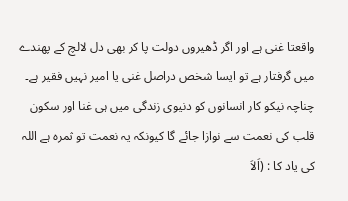واقعتا غنی ہے اور اگر ڈھیروں دولت پا کر بھی دل لالچ کے پھندے میں گرفتار ہے تو ایسا شخص دراصل غنی یا امیر نہیں فقیر ہے۔ چناچہ نیکو کار انسانوں کو دنیوی زندگی میں ہی غنا اور سکون قلب کی نعمت سے نوازا جائے گا کیونکہ یہ نعمت تو ثمرہ ہے اللہ کی یاد کا : (اَلاَ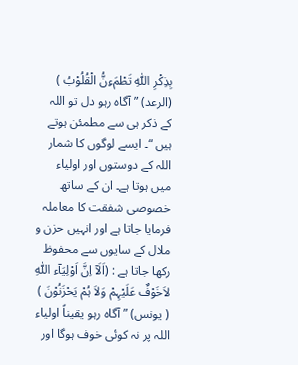بِذِکْرِ اللّٰہِ تَطْمَءِنُّ الْقُلُوْبُ ) (الرعد) ” آگاہ رہو دل تو اللہ کے ذکر ہی سے مطمئن ہوتے ہیں “۔ ایسے لوگوں کا شمار اللہ کے دوستوں اور اولیاء میں ہوتا ہے۔ ان کے ساتھ خصوصی شفقت کا معاملہ فرمایا جاتا ہے اور انہیں حزن و ملال کے سایوں سے محفوظ رکھا جاتا ہے : (اَلَآ اِنَّ اَوْلِیَآء اللّٰہِ لاَخَوْفٌ عَلَیْہِمْ وَلاَ ہُمْ یَحْزَنُوْنَ ) ( یونس) ” آگاہ رہو یقیناً اولیاء اللہ پر نہ کوئی خوف ہوگا اور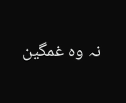نہ وہ غمگین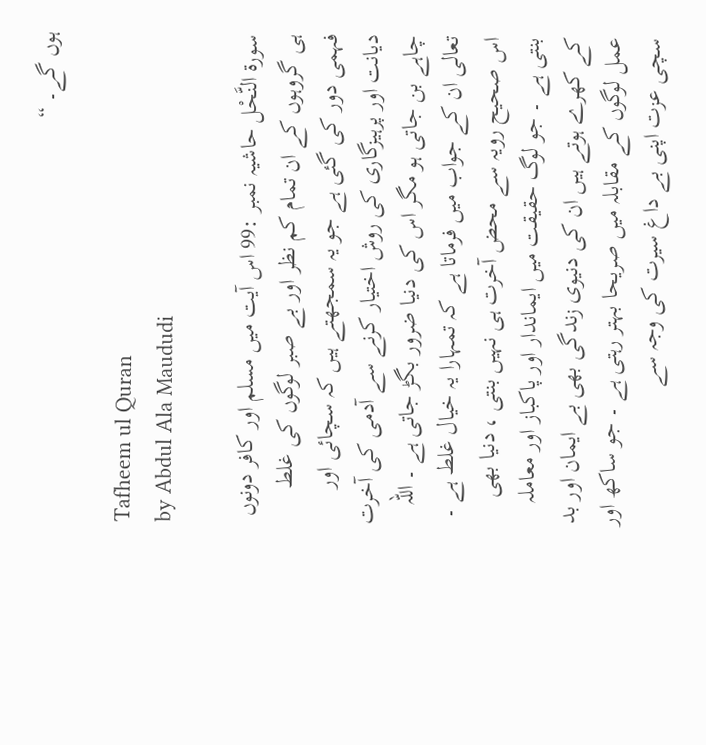ہوں گے۔ “

Tafheem ul Quran
by Abdul Ala Maududi

سورة النَّحْل حاشیہ نمبر :99 اس آیت میں مسلم اور کافر دونوں ہی گروہوں کے ان تمام کم نظر اور بے صبر لوگوں کی غلط فہمی دور کی گئی ہے جو یہ سمجھتے ہیں کہ سچائی اور دیانت اور پرہیزگاری کی روش اختیار کرنے سے آدمی کی آخرت چاہے بن جاتی ہو مگر اس کی دنیا ضرور بگڑ جاتی ہے ۔ اللہ تعالی ان کے جواب میں فرماتا ہے کہ تمہارا یہ خیال غلط ہے ۔ اس صحیح رویہ سے محض آخرت ہی نہیں بنتی ، دنیا بھی بنتی ہے ۔ جو لوگ حقیقت میں ایماندار اور پاکباز اور معاملہ کے کھرے ہوتے ہیں ان کی دنیوی زندگی بھی بے ایمان اور بد عمل لوگوں کے مقابلہ میں صریحا بہتر رہتی ہے ۔ جو ساکھ اور سچی عزت اپنی بے داغ سیرت کی وجہ سے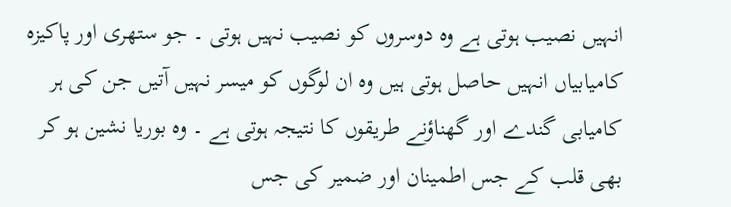انہیں نصیب ہوتی ہے وہ دوسروں کو نصیب نہیں ہوتی ۔ جو ستھری اور پاکیزہ کامیابیاں انہیں حاصل ہوتی ہیں وہ ان لوگوں کو میسر نہیں آتیں جن کی ہر کامیابی گندے اور گھناؤنے طریقوں کا نتیجہ ہوتی ہے ۔ وہ بوریا نشین ہو کر بھی قلب کے جس اطمینان اور ضمیر کی جس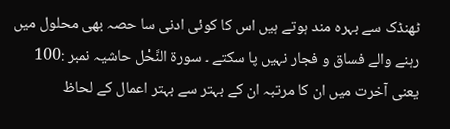ٹھنڈک سے بہرہ مند ہوتے ہیں اس کا کوئی ادنی سا حصہ بھی محلول میں رہنے والے فساق و فجار نہیں پا سکتے ۔ سورة النَّحْل حاشیہ نمبر :100 یعنی آخرت میں ان کا مرتبہ ان کے بہتر سے بہتر اعمال کے لحاظ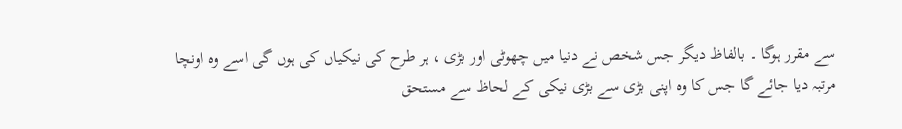سے مقرر ہوگا ۔ بالفاظ دیگر جس شخص نے دنیا میں چھوٹی اور بڑی ، ہر طرح کی نیکیاں کی ہوں گی اسے وہ اونچا مرتبہ دیا جائے گا جس کا وہ اپنی بڑی سے بڑی نیکی کے لحاظ سے مستحق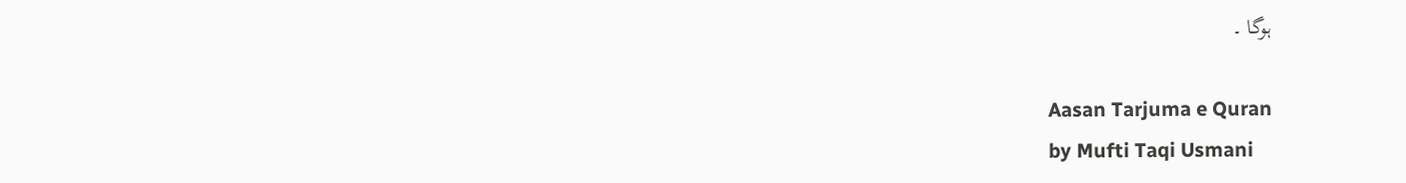ہوگا ۔

Aasan Tarjuma e Quran
by Mufti Taqi Usmani